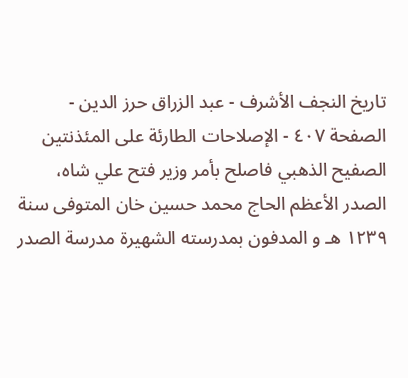تاريخ النجف الأشرف - عبد الزراق حرز الدين - الصفحة ٤٠٧ - الإصلاحات الطارئة على المئذنتين
الصفيح الذهبي فاصلح بأمر وزير فتح علي شاه، الصدر الأعظم الحاج محمد حسين خان المتوفى سنة ١٢٣٩ هـ و المدفون بمدرسته الشهيرة مدرسة الصدر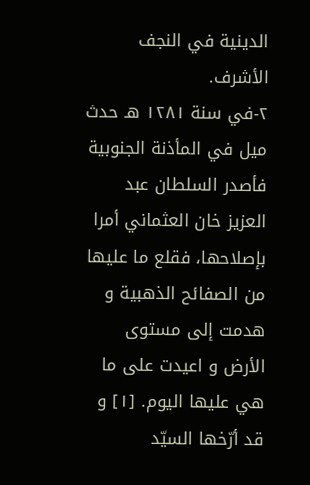الدينية في النجف الأشرف.
٢-في سنة ١٢٨١ هـ حدث ميل في المأذنة الجنوبية فأصدر السلطان عبد العزيز خان العثماني أمرا بإصلاحها، فقلع ما عليها من الصفائح الذهبية و هدمت إلى مستوى الأرض و اعيدت على ما هي عليها اليوم. [١] و قد أرّخها السيّد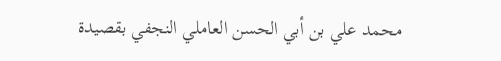محمد علي بن أبي الحسن العاملي النجفي بقصيدة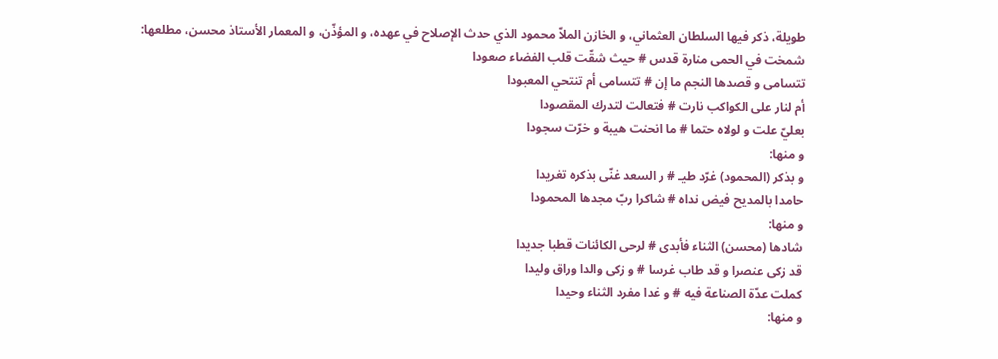طويلة، ذكر فيها السلطان العثماني، و الخازن الملاّ محمود الذي حدث الإصلاح في عهده، و المؤذّن، و المعمار الأستاذ محسن، مطلعها:
شمخت في الحمى منارة قدس # حيث شقّت قلب الفضاء صعودا
تتسامى و قصدها النجم ما إن # تتسامى أم تنتحي المعبودا
أم لنار على الكواكب نارت # فتعالت لتدرك المقصودا
بعليّ علت و لولاه حتما # ما انحنت هيبة و خرّت سجودا
و منها:
و بذكر (المحمود) غرّد طيـ # ر السعد غنّى بذكره تغريدا
حامدا بالمديح فيض نداه # شاكرا ربّ مجدها المحمودا
و منها:
شادها (محسن) الثناء فأبدى # لرحى الكائنات قطبا جديدا
قد زكى عنصرا و قد طاب غرسا # و زكى والدا وراق وليدا
كملت عدّة الصناعة فيه # و غدا مفرد الثناء وحيدا
و منها: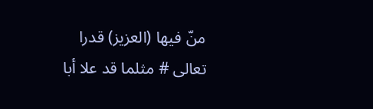منّ فيها (العزيز) قدرا تعالى # مثلما قد علا أبا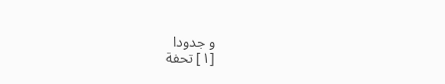و جدودا
[١] تحفة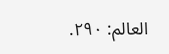العالم: ٢٩٠.